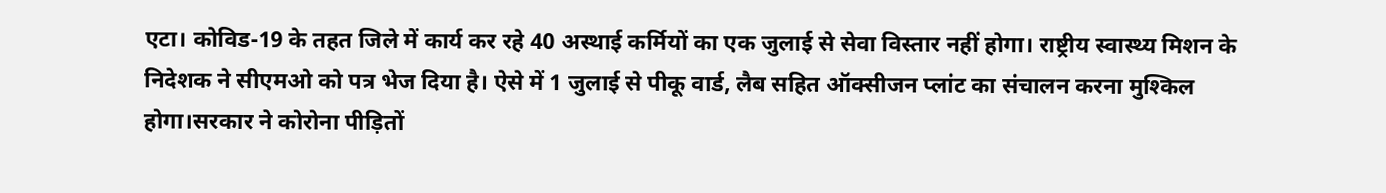एटा। कोविड-19 के तहत जिले में कार्य कर रहे 40 अस्थाई कर्मियों का एक जुलाई से सेवा विस्तार नहीं होगा। राष्ट्रीय स्वास्थ्य मिशन के निदेशक ने सीएमओ को पत्र भेज दिया है। ऐसे में 1 जुलाई से पीकू वार्ड, लैब सहित ऑक्सीजन प्लांट का संचालन करना मुश्किल होगा।सरकार ने कोरोना पीड़ितों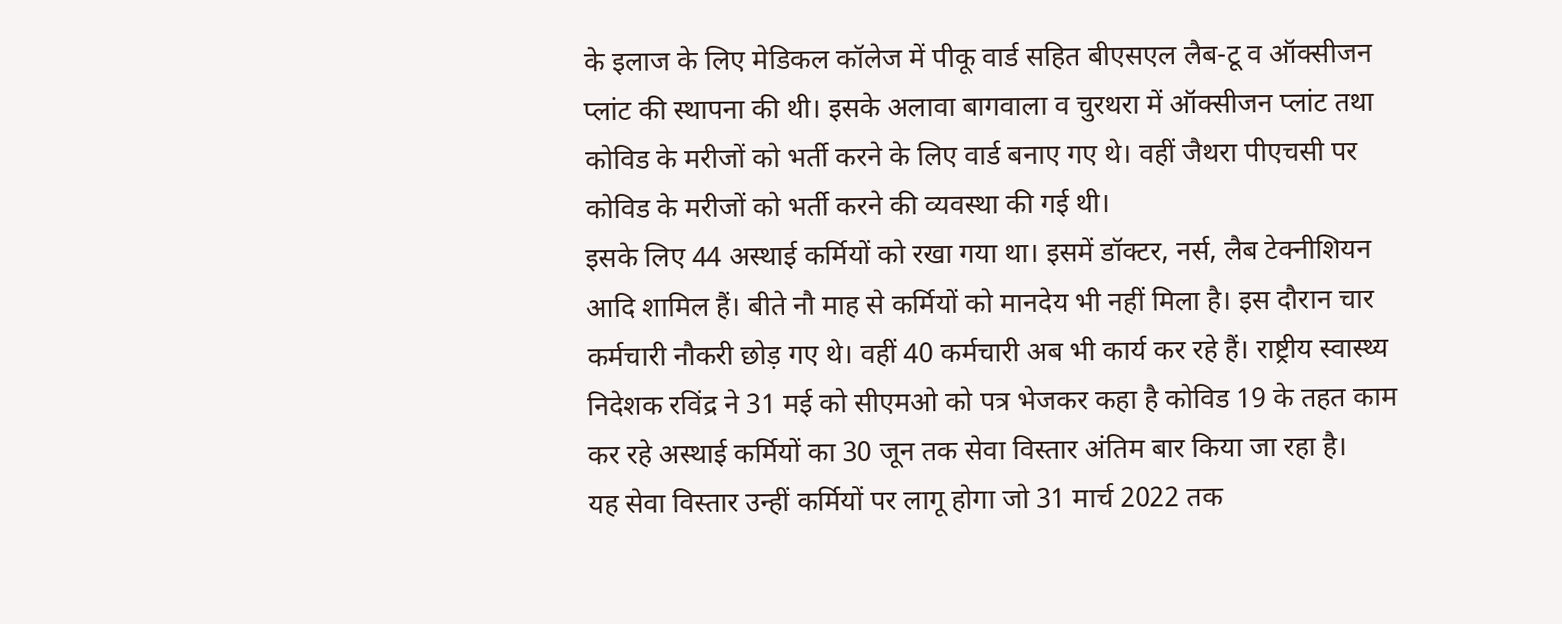के इलाज के लिए मेडिकल कॉलेज में पीकू वार्ड सहित बीएसएल लैब-टू व ऑक्सीजन प्लांट की स्थापना की थी। इसके अलावा बागवाला व चुरथरा में ऑक्सीजन प्लांट तथा कोविड के मरीजों को भर्ती करने के लिए वार्ड बनाए गए थे। वहीं जैथरा पीएचसी पर कोविड के मरीजों को भर्ती करने की व्यवस्था की गई थी।
इसके लिए 44 अस्थाई कर्मियों को रखा गया था। इसमें डॉक्टर, नर्स, लैब टेक्नीशियन आदि शामिल हैं। बीते नौ माह से कर्मियों को मानदेय भी नहीं मिला है। इस दौरान चार कर्मचारी नौकरी छोड़ गए थे। वहीं 40 कर्मचारी अब भी कार्य कर रहे हैं। राष्ट्रीय स्वास्थ्य निदेशक रविंद्र ने 31 मई को सीएमओ को पत्र भेजकर कहा है कोविड 19 के तहत काम कर रहे अस्थाई कर्मियों का 30 जून तक सेवा विस्तार अंतिम बार किया जा रहा है।
यह सेवा विस्तार उन्हीं कर्मियों पर लागू होगा जो 31 मार्च 2022 तक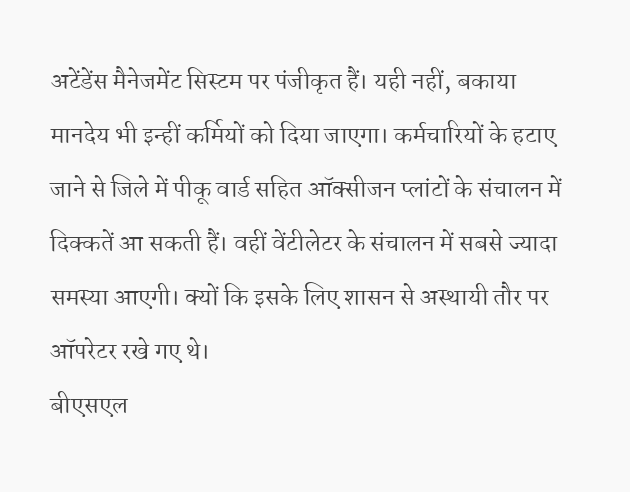अटेंडेंस मैनेजमेंट सिस्टम पर पंजीकृत हैं। यही नहीं, बकाया मानदेय भी इन्हीं कर्मियों को दिया जाएगा। कर्मचारियों के हटाए जाने से जिले में पीकू वार्ड सहित ऑक्सीजन प्लांटों के संचालन में दिक्कतें आ सकती हैं। वहीं वेंटीलेटर के संचालन में सबसे ज्यादा समस्या आएगी। क्यों कि इसके लिए शासन से अस्थायी तौर पर ऑपरेटर रखे गए थे।
बीएसएल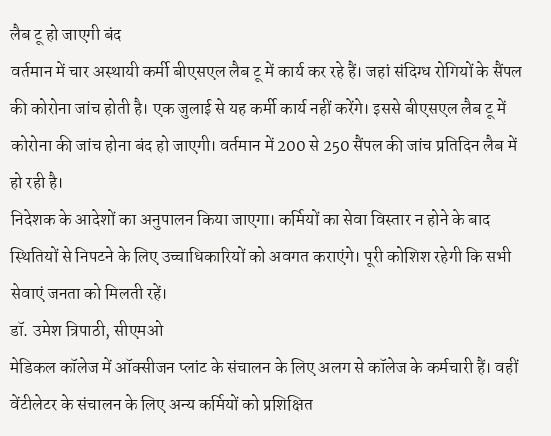लैब टू हो जाएगी बंद
वर्तमान में चार अस्थायी कर्मी बीएसएल लैब टू में कार्य कर रहे हैं। जहां संदिग्ध रोगियों के सैंपल की कोरोना जांच होती है। एक जुलाई से यह कर्मी कार्य नहीं करेंगे। इससे बीएसएल लैब टू में कोरोना की जांच होना बंद हो जाएगी। वर्तमान में 200 से 250 सैंपल की जांच प्रतिदिन लैब में हो रही है।
निदेशक के आदेशों का अनुपालन किया जाएगा। कर्मियों का सेवा विस्तार न होने के बाद स्थितियों से निपटने के लिए उच्चाधिकारियों को अवगत कराएंगे। पूरी कोशिश रहेगी कि सभी सेवाएं जनता को मिलती रहें।
डॉ. उमेश त्रिपाठी, सीएमओ
मेडिकल कॉलेज में ऑक्सीजन प्लांट के संचालन के लिए अलग से कॉलेज के कर्मचारी हैं। वहीं वेंटीलेटर के संचालन के लिए अन्य कर्मियों को प्रशिक्षित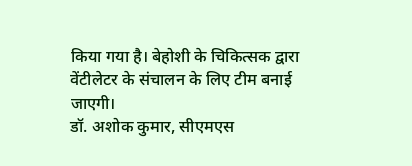किया गया है। बेहोशी के चिकित्सक द्वारा वेंटीलेटर के संचालन के लिए टीम बनाई जाएगी।
डॉ. अशोक कुमार, सीएमएस